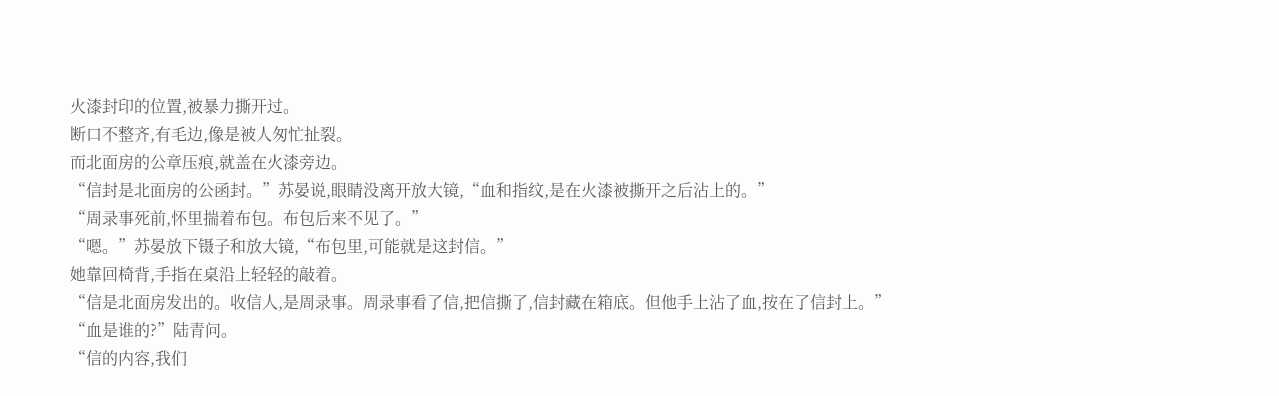火漆封印的位置,被暴力撕开过。
断口不整齐,有毛边,像是被人匆忙扯裂。
而北面房的公章压痕,就盖在火漆旁边。
“信封是北面房的公函封。”苏晏说,眼睛没离开放大镜,“血和指纹,是在火漆被撕开之后沾上的。”
“周录事死前,怀里揣着布包。布包后来不见了。”
“嗯。”苏晏放下镊子和放大镜,“布包里,可能就是这封信。”
她靠回椅背,手指在桌沿上轻轻的敲着。
“信是北面房发出的。收信人,是周录事。周录事看了信,把信撕了,信封藏在箱底。但他手上沾了血,按在了信封上。”
“血是谁的?”陆青问。
“信的内容,我们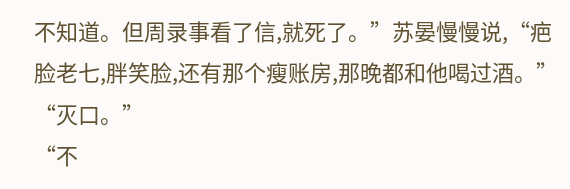不知道。但周录事看了信,就死了。”苏晏慢慢说,“疤脸老七,胖笑脸,还有那个瘦账房,那晚都和他喝过酒。”
“灭口。”
“不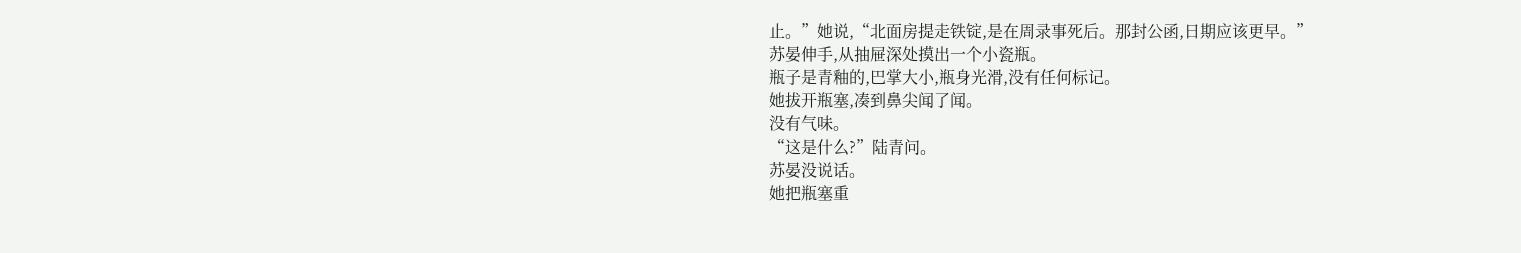止。”她说,“北面房提走铁锭,是在周录事死后。那封公函,日期应该更早。”
苏晏伸手,从抽屉深处摸出一个小瓷瓶。
瓶子是青釉的,巴掌大小,瓶身光滑,没有任何标记。
她拔开瓶塞,凑到鼻尖闻了闻。
没有气味。
“这是什么?”陆青问。
苏晏没说话。
她把瓶塞重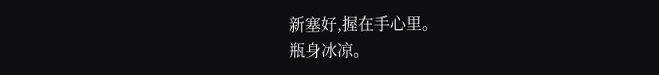新塞好,握在手心里。
瓶身冰凉。